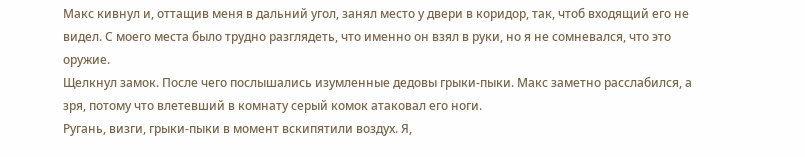Макс кивнул и, оттащив меня в дальний угол, занял место у двери в коридор, так, чтоб входящий его не видел. С моего места было трудно разглядеть, что именно он взял в руки, но я не сомневался, что это оружие.
Щелкнул замок. После чего послышались изумленные дедовы грыки-пыки. Макс заметно расслабился, а зря, потому что влетевший в комнату серый комок атаковал его ноги.
Ругань, визги, грыки-пыки в момент вскипятили воздух. Я,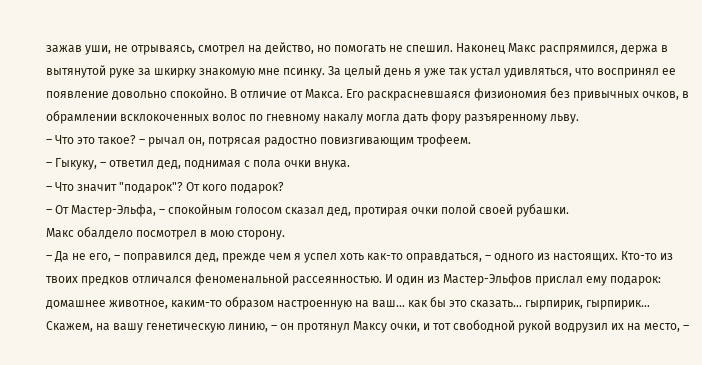зажав уши, не отрываясь, смотрел на действо, но помогать не спешил. Наконец Макс распрямился, держа в вытянутой руке за шкирку знакомую мне псинку. За целый день я уже так устал удивляться, что воспринял ее появление довольно спокойно. В отличие от Макса. Его раскрасневшаяся физиономия без привычных очков, в обрамлении всклокоченных волос по гневному накалу могла дать фору разъяренному льву.
– Что это такое? – рычал он, потрясая радостно повизгивающим трофеем.
– Гыкуку, – ответил дед, поднимая с пола очки внука.
– Что значит "подарок"? От кого подарок?
– От Мастер-Эльфа, – спокойным голосом сказал дед, протирая очки полой своей рубашки.
Макс обалдело посмотрел в мою сторону.
– Да не его, – поправился дед, прежде чем я успел хоть как-то оправдаться, – одного из настоящих. Кто-то из твоих предков отличался феноменальной рассеянностью. И один из Мастер-Эльфов прислал ему подарок: домашнее животное, каким-то образом настроенную на ваш… как бы это сказать… гырпирик, гырпирик… Скажем, на вашу генетическую линию, – он протянул Максу очки, и тот свободной рукой водрузил их на место, –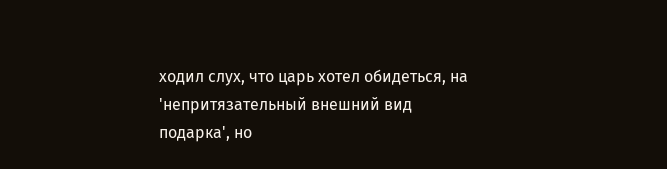ходил слух, что царь хотел обидеться, на 'непритязательный внешний вид подарка', но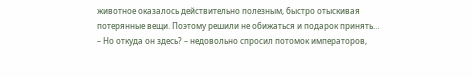животное оказалось действительно полезным, быстро отыскивая потерянные вещи. Поэтому решили не обижаться и подарок принять…
– Но откуда он здесь? – недовольно спросил потомок императоров,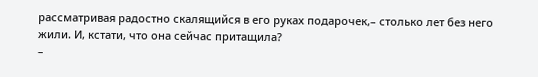рассматривая радостно скалящийся в его руках подарочек,– столько лет без него жили. И, кстати, что она сейчас притащила?
–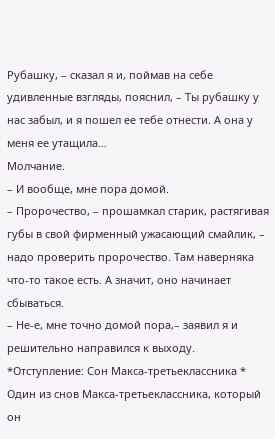Рубашку, – сказал я и, поймав на себе удивленные взгляды, пояснил, – Ты рубашку у нас забыл, и я пошел ее тебе отнести. А она у меня ее утащила…
Молчание.
– И вообще, мне пора домой.
– Пророчество, – прошамкал старик, растягивая губы в свой фирменный ужасающий смайлик, – надо проверить пророчество. Там наверняка что-то такое есть. А значит, оно начинает сбываться.
– Не-е, мне точно домой пора,– заявил я и решительно направился к выходу.
*Отступление: Сон Макса-третьеклассника *
Один из снов Макса-третьеклассника, который он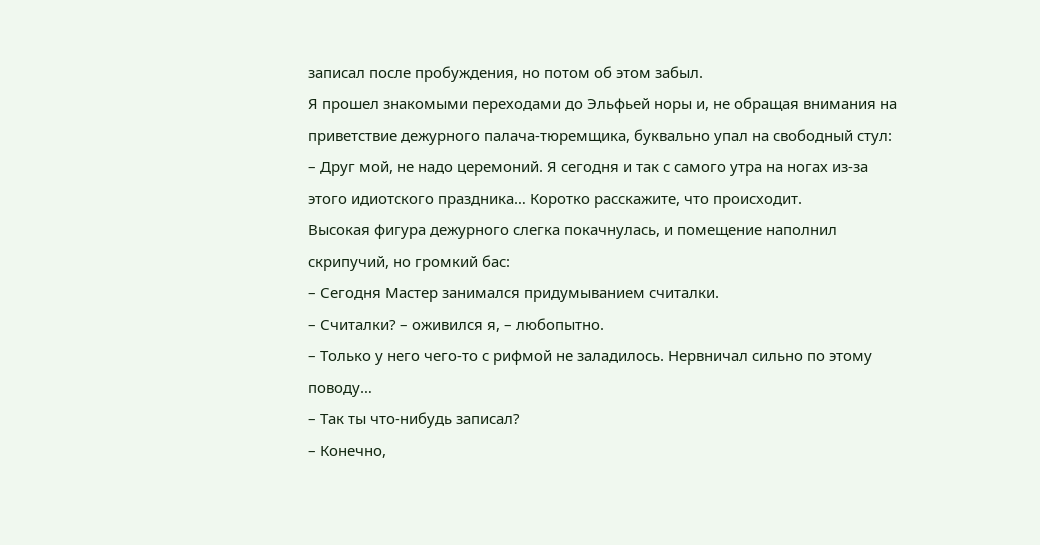записал после пробуждения, но потом об этом забыл.
Я прошел знакомыми переходами до Эльфьей норы и, не обращая внимания на приветствие дежурного палача-тюремщика, буквально упал на свободный стул:
– Друг мой, не надо церемоний. Я сегодня и так с самого утра на ногах из-за этого идиотского праздника… Коротко расскажите, что происходит.
Высокая фигура дежурного слегка покачнулась, и помещение наполнил скрипучий, но громкий бас:
– Сегодня Мастер занимался придумыванием считалки.
– Считалки? – оживился я, – любопытно.
– Только у него чего-то с рифмой не заладилось. Нервничал сильно по этому поводу…
– Так ты что-нибудь записал?
– Конечно,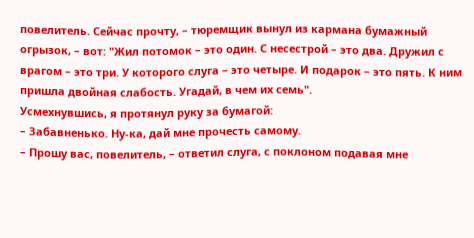повелитель. Сейчас прочту, – тюремщик вынул из кармана бумажный огрызок, – вот: "Жил потомок – это один. С несестрой – это два. Дружил с врагом – это три. У которого слуга – это четыре. И подарок – это пять. К ним пришла двойная слабость. Угадай, в чем их семь".
Усмехнувшись, я протянул руку за бумагой:
– Забавненько. Ну-ка, дай мне прочесть самому.
– Прошу вас, повелитель, – ответил слуга, с поклоном подавая мне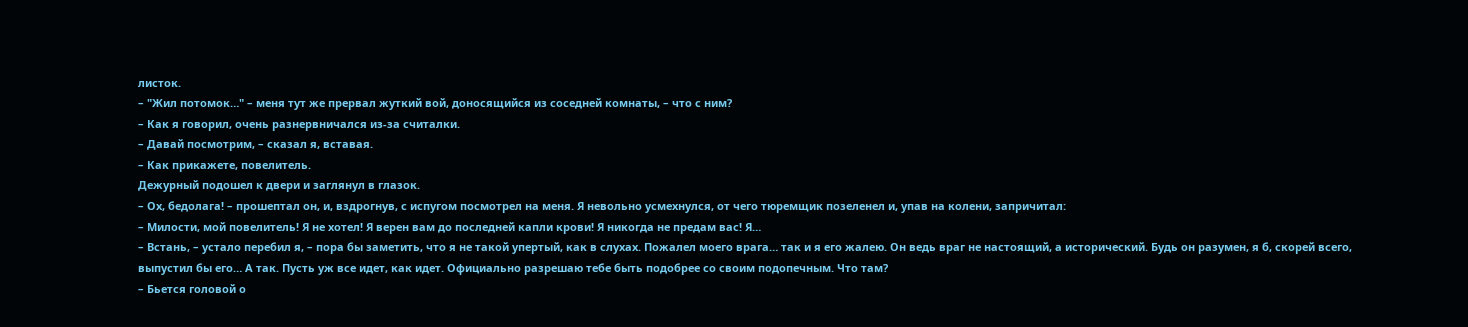листок.
– "Жил потомок…" – меня тут же прервал жуткий вой, доносящийся из соседней комнаты, – что с ним?
– Как я говорил, очень разнервничался из-за считалки.
– Давай посмотрим, – сказал я, вставая.
– Как прикажете, повелитель.
Дежурный подошел к двери и заглянул в глазок.
– Ох, бедолага! – прошептал он, и, вздрогнув, с испугом посмотрел на меня. Я невольно усмехнулся, от чего тюремщик позеленел и, упав на колени, запричитал:
– Милости, мой повелитель! Я не хотел! Я верен вам до последней капли крови! Я никогда не предам вас! Я…
– Встань, – устало перебил я, – пора бы заметить, что я не такой упертый, как в слухах. Пожалел моего врага… так и я его жалею. Он ведь враг не настоящий, а исторический. Будь он разумен, я б, скорей всего, выпустил бы его… А так. Пусть уж все идет, как идет. Официально разрешаю тебе быть подобрее со своим подопечным. Что там?
– Бьется головой о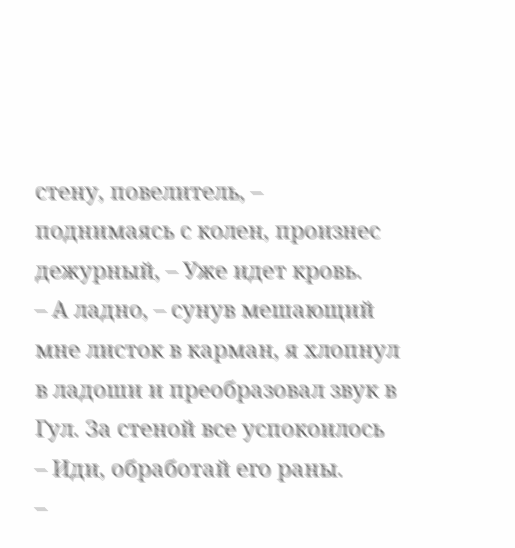стену, повелитель, – поднимаясь с колен, произнес дежурный, – Уже идет кровь.
– А ладно, – сунув мешающий мне листок в карман, я хлопнул в ладоши и преобразовал звук в Гул. За стеной все успокоилось
– Иди, обработай его раны.
–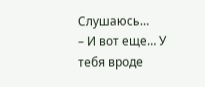Слушаюсь…
– И вот еще… У тебя вроде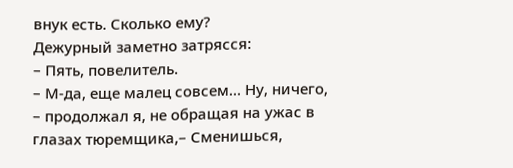внук есть. Сколько ему?
Дежурный заметно затрясся:
– Пять, повелитель.
– М-да, еще малец совсем… Ну, ничего, – продолжал я, не обращая на ужас в глазах тюремщика,– Сменишься,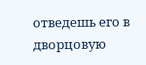отведешь его в дворцовую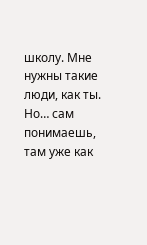школу. Мне нужны такие люди, как ты. Но… сам понимаешь, там уже как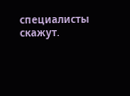специалисты скажут.